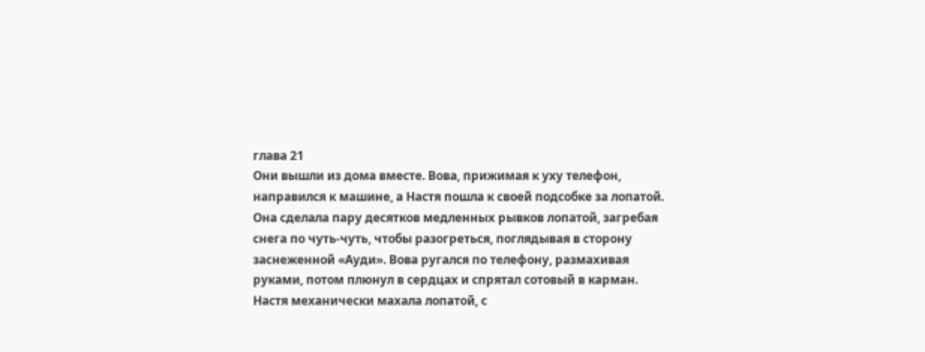глава 21
Они вышли из дома вместе. Вова, прижимая к уху телефон, направился к машине, а Настя пошла к своей подсобке за лопатой.
Она сделала пару десятков медленных рывков лопатой, загребая снега по чуть-чуть, чтобы разогреться, поглядывая в сторону заснеженной «Ауди». Вова ругался по телефону, размахивая руками, потом плюнул в сердцах и спрятал сотовый в карман. Настя механически махала лопатой, с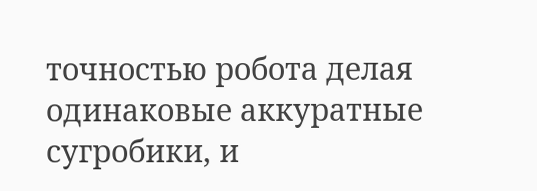точностью робота делая одинаковые аккуратные сугробики, и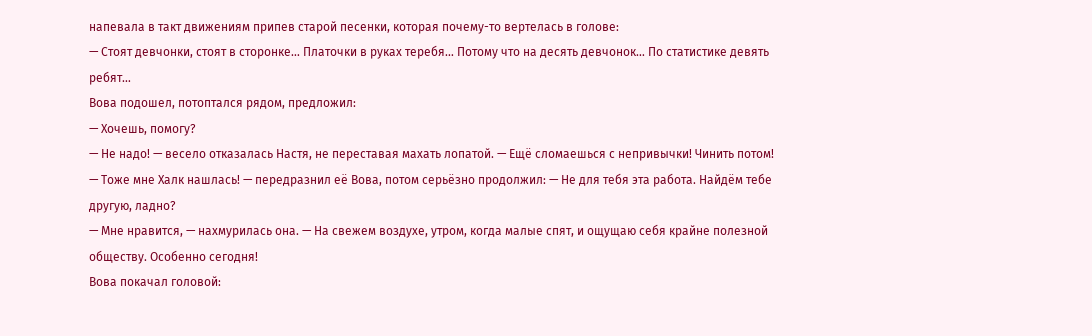напевала в такт движениям припев старой песенки, которая почему-то вертелась в голове:
— Стоят девчонки, стоят в сторонке… Платочки в руках теребя… Потому что на десять девчонок… По статистике девять ребят…
Вова подошел, потоптался рядом, предложил:
— Хочешь, помогу?
— Не надо! — весело отказалась Настя, не переставая махать лопатой. — Ещё сломаешься с непривычки! Чинить потом!
— Тоже мне Халк нашлась! — передразнил её Вова, потом серьёзно продолжил: — Не для тебя эта работа. Найдём тебе другую, ладно?
— Мне нравится, — нахмурилась она. — На свежем воздухе, утром, когда малые спят, и ощущаю себя крайне полезной обществу. Особенно сегодня!
Вова покачал головой: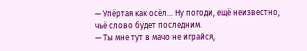— Упёртая как осёл… Ну погоди, ещё неизвестно, чьё слово будет последним.
— Ты мне тут в мачо не играйся,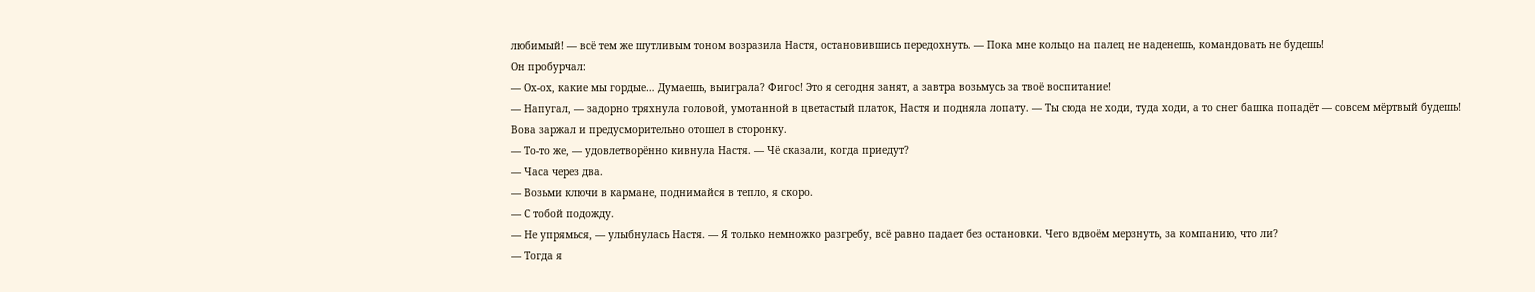любимый! — всё тем же шутливым тоном возразила Настя, остановившись передохнуть. — Пока мне кольцо на палец не наденешь, командовать не будешь!
Он пробурчал:
— Ох-ох, какие мы гордые… Думаешь, выиграла? Фигос! Это я сегодня занят, а завтра возьмусь за твоё воспитание!
— Напугал, — задорно тряхнула головой, умотанной в цветастый платок, Настя и подняла лопату. — Ты сюда не ходи, туда ходи, а то снег башка попадёт — совсем мёртвый будешь!
Вова заржал и предусморительно отошел в сторонку.
— То-то же, — удовлетворённо кивнула Настя. — Чё сказали, когда приедут?
— Часа через два.
— Возьми ключи в кармане, поднимайся в тепло, я скоро.
— С тобой подожду.
— Не упрямься, — улыбнулась Настя. — Я только немножко разгребу, всё равно падает без остановки. Чего вдвоём мерзнуть, за компанию, что ли?
— Тогда я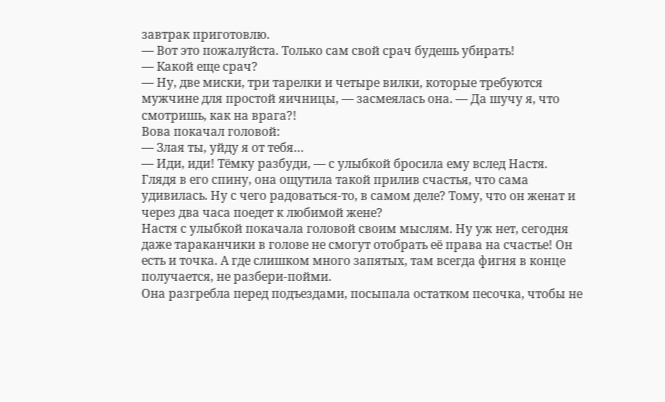завтрак приготовлю.
— Вот это пожалуйста. Только сам свой срач будешь убирать!
— Какой еще срач?
— Ну, две миски, три тарелки и четыре вилки, которые требуются мужчине для простой яичницы, — засмеялась она. — Да шучу я, что смотришь, как на врага?!
Вова покачал головой:
— Злая ты, уйду я от тебя…
— Иди, иди! Тёмку разбуди, — с улыбкой бросила ему вслед Настя.
Глядя в его спину, она ощутила такой прилив счастья, что сама удивилась. Ну с чего радоваться-то, в самом деле? Тому, что он женат и через два часа поедет к любимой жене?
Настя с улыбкой покачала головой своим мыслям. Ну уж нет, сегодня даже тараканчики в голове не смогут отобрать её права на счастье! Он есть и точка. А где слишком много запятых, там всегда фигня в конце получается, не разбери-пойми.
Она разгребла перед подъездами, посыпала остатком песочка, чтобы не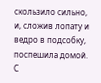скользило сильно, и, сложив лопату и ведро в подсобку, поспешила домой.
С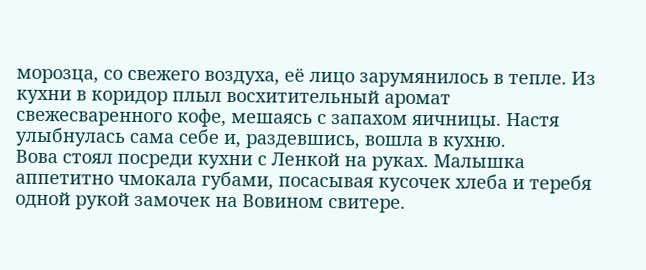морозца, со свежего воздуха, её лицо зарумянилось в тепле. Из кухни в коридор плыл восхитительный аромат свежесваренного кофе, мешаясь с запахом яичницы. Настя улыбнулась сама себе и, раздевшись, вошла в кухню.
Вова стоял посреди кухни с Ленкой на руках. Малышка аппетитно чмокала губами, посасывая кусочек хлеба и теребя одной рукой замочек на Вовином свитере.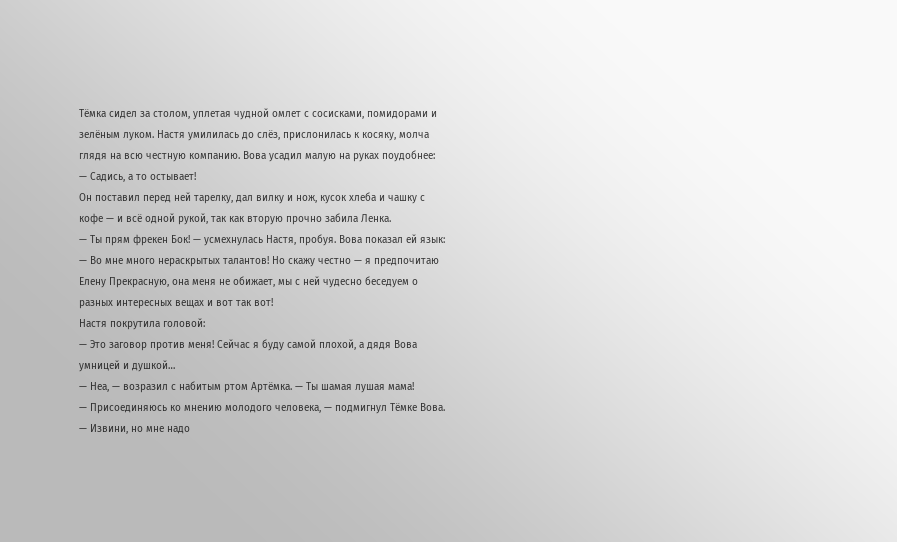Тёмка сидел за столом, уплетая чудной омлет с сосисками, помидорами и зелёным луком. Настя умилилась до слёз, прислонилась к косяку, молча глядя на всю честную компанию. Вова усадил малую на руках поудобнее:
— Садись, а то остывает!
Он поставил перед ней тарелку, дал вилку и нож, кусок хлеба и чашку с кофе — и всё одной рукой, так как вторую прочно забила Ленка.
— Ты прям фрекен Бок! — усмехнулась Настя, пробуя. Вова показал ей язык:
— Во мне много нераскрытых талантов! Но скажу честно — я предпочитаю Елену Прекрасную, она меня не обижает, мы с ней чудесно беседуем о разных интересных вещах и вот так вот!
Настя покрутила головой:
— Это заговор против меня! Сейчас я буду самой плохой, а дядя Вова умницей и душкой…
— Неа, — возразил с набитым ртом Артёмка. — Ты шамая лушая мама!
— Присоединяюсь ко мнению молодого человека, — подмигнул Тёмке Вова. — Извини, но мне надо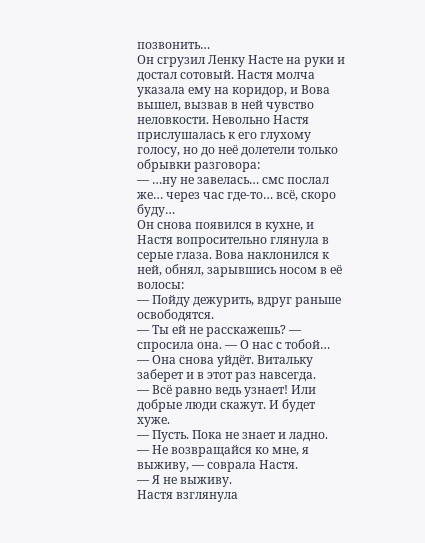позвонить…
Он сгрузил Ленку Насте на руки и достал сотовый. Настя молча указала ему на коридор, и Вова вышел, вызвав в ней чувство неловкости. Невольно Настя прислушалась к его глухому голосу, но до неё долетели только обрывки разговора:
— …ну не завелась… смс послал же… через час где-то… всё, скоро буду…
Он снова появился в кухне, и Настя вопросительно глянула в серые глаза. Вова наклонился к ней, обнял, зарывшись носом в её волосы:
— Пойду дежурить, вдруг раньше освободятся.
— Ты ей не расскажешь? — спросила она. — О нас с тобой…
— Она снова уйдёт. Витальку заберет и в этот раз навсегда.
— Всё равно ведь узнает! Или добрые люди скажут. И будет хуже.
— Пусть. Пока не знает и ладно.
— Не возвращайся ко мне, я выживу, — соврала Настя.
— Я не выживу.
Настя взглянула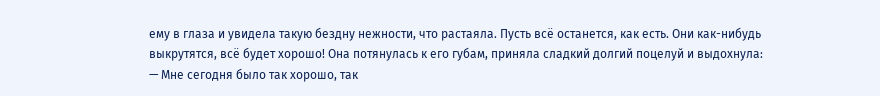ему в глаза и увидела такую бездну нежности, что растаяла. Пусть всё останется, как есть. Они как-нибудь выкрутятся, всё будет хорошо! Она потянулась к его губам, приняла сладкий долгий поцелуй и выдохнула:
— Мне сегодня было так хорошо, так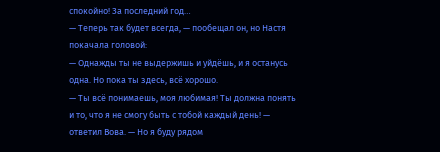спокойно! За последний год…
— Теперь так будет всегда, — пообещал он, но Настя покачала головой:
— Однажды ты не выдержишь и уйдёшь, и я останусь одна. Но пока ты здесь, всё хорошо.
— Ты всё понимаешь, моя любимая! Ты должна понять и то, что я не смогу быть с тобой каждый день! — ответил Вова. — Но я буду рядом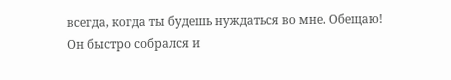всегда, когда ты будешь нуждаться во мне. Обещаю!
Он быстро собрался и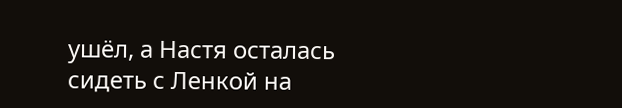ушёл, а Настя осталась сидеть с Ленкой на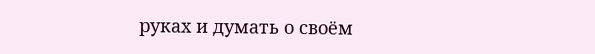руках и думать о своём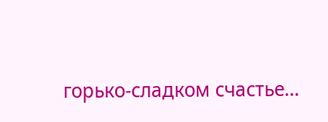горько-сладком счастье…